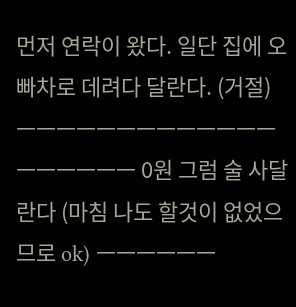먼저 연락이 왔다. 일단 집에 오빠차로 데려다 달란다. (거절) ㅡㅡㅡㅡㅡㅡㅡㅡㅡㅡㅡㅡㅡㅡㅡㅡㅡㅡㅡ 0원 그럼 술 사달란다 (마침 나도 할것이 없었으므로 ok) ㅡㅡㅡㅡㅡㅡ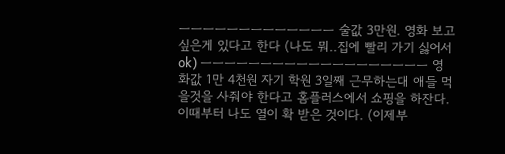ㅡㅡㅡㅡㅡㅡㅡㅡㅡㅡㅡㅡㅡ 술값 3만원. 영화 보고싶은게 있다고 한다 (나도 뭐..집에 빨리 가기 싫어서 ok) ㅡㅡㅡㅡㅡㅡㅡㅡㅡㅡㅡㅡㅡㅡㅡㅡㅡㅡㅡ 영화값 1만 4천원 자기 학원 3일째 근무하는대 애들 먹을것을 사줘야 한다고 홈플러스에서 쇼핑을 하잔다. 이때부터 나도 열이 확 받은 것이다. (이제부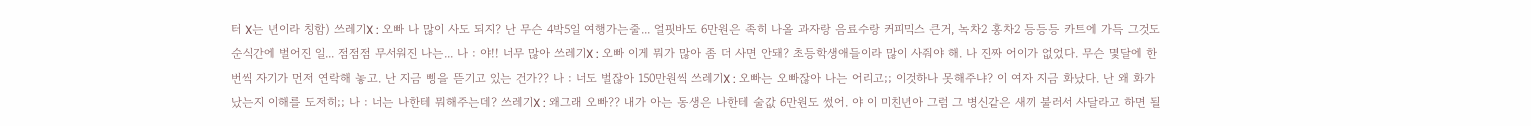터 X는 년이라 칭함) 쓰레기X : 오빠 나 많이 사도 되지? 난 무슨 4박5일 여행가는줄... 얼핏바도 6만원은 족히 나올 과자랑 음료수랑 커피믹스 큰거, 녹차2 홍차2 등등등 카트에 가득 그것도 순식간에 벌어진 일... 점점점 무서워진 나는... 나 : 야!! 너무 많아 쓰레기X : 오빠 이게 뭐가 많아 좀 더 사면 안돼? 초등학생애들이라 많이 사줘야 해. 나 진짜 어이가 없었다. 무슨 몇달에 한번씩 자기가 먼저 연락해 놓고. 난 지금 삥을 뜯기고 있는 건가?? 나 : 너도 벌잖아 150만원씩 쓰레기X : 오빠는 오빠잖아 나는 어리고;; 이것하나 못해주냐? 이 여자 지금 화났다. 난 왜 화가 났는지 이해를 도저히;; 나 : 너는 나한테 뭐해주는데? 쓰레기X : 왜그래 오빠?? 내가 아는 동생은 나한테 술값 6만원도 썼어. 야 이 미친년아 그럼 그 병신같은 새끼 불러서 사달라고 하면 될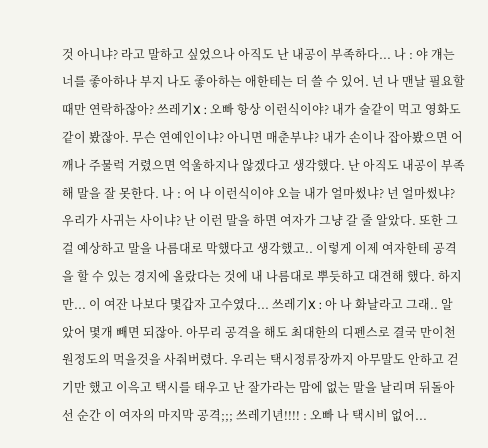것 아니냐? 라고 말하고 싶었으나 아직도 난 내공이 부족하다... 나 : 야 걔는 너를 좋아하나 부지 나도 좋아하는 애한테는 더 쓸 수 있어. 넌 나 맨날 필요할때만 연락하잖아? 쓰레기X : 오빠 항상 이런식이야? 내가 술같이 먹고 영화도 같이 봤잖아. 무슨 연예인이냐? 아니면 매춘부냐? 내가 손이나 잡아봤으면 어깨나 주물럭 거렸으면 억울하지나 않겠다고 생각했다. 난 아직도 내공이 부족해 말을 잘 못한다. 나 : 어 나 이런식이야 오늘 내가 얼마썼냐? 넌 얼마썼냐? 우리가 사귀는 사이냐? 난 이런 말을 하면 여자가 그냥 갈 줄 알았다. 또한 그걸 예상하고 말을 나름대로 막했다고 생각했고.. 이렇게 이제 여자한테 공격을 할 수 있는 경지에 올랐다는 것에 내 나름대로 뿌듯하고 대견해 했다. 하지만... 이 여잔 나보다 몇갑자 고수였다... 쓰레기X : 아 나 화날라고 그래.. 알았어 몇개 빼면 되잖아. 아무리 공격을 해도 최대한의 디펜스로 결국 만이천원정도의 먹을것을 사줘버렸다. 우리는 택시정류장까지 아무말도 안하고 걷기만 했고 이윽고 택시를 태우고 난 잘가라는 맘에 없는 말을 날리며 뒤돌아선 순간 이 여자의 마지막 공격;;; 쓰레기년!!!! : 오빠 나 택시비 없어...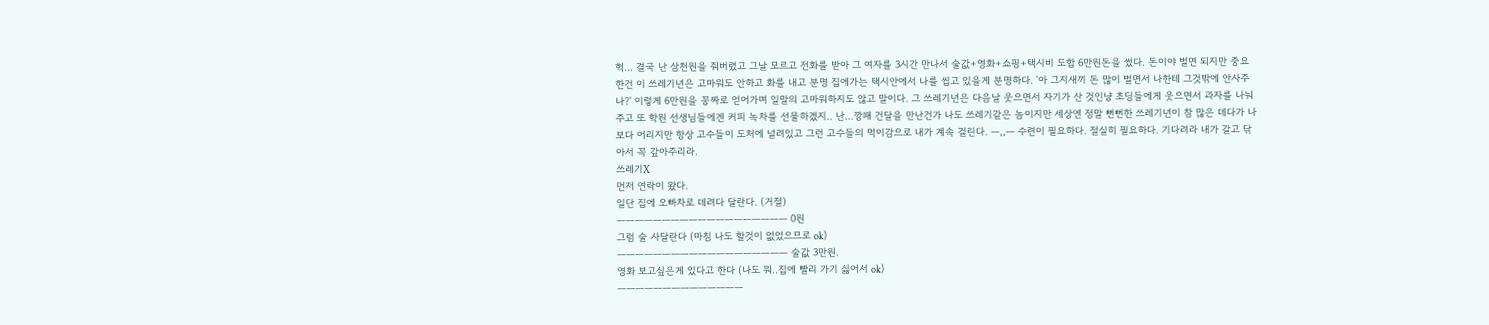헉... 결국 난 삼천원을 줘버렸고 그날 모르고 전화를 받아 그 여자를 3시간 만나서 술값+영화+쇼핑+택시비 도합 6만원돈을 썼다. 돈이야 벌면 되지만 중요한건 이 쓰레기년은 고마워도 안하고 화를 내고 분명 집에가는 택시안에서 나를 씹고 있을게 분명하다. '아 그지새끼 돈 많이 벌면서 나한테 그것밖에 안사주나?' 이렇게 6만원을 꽁짜로 얻어가며 일말의 고마워하지도 않고 말이다. 그 쓰레기년은 다음날 웃으면서 자기가 산 것인냥 초딩들에게 웃으면서 과자를 나눠주고 또 학원 선생님들에겐 커피 녹차를 선물하겠지.. 난...깡패 건달을 만난건가 나도 쓰레기같은 놈이지만 세상엔 정말 뻔뻔한 쓰레기년이 참 많은 데다가 나보다 어리지만 항상 고수들이 도처에 널려있고 그런 고수들의 먹이감으로 내가 계속 걸린다. ㅡ,,ㅡ 수련이 필요하다. 절실히 필요하다. 기다려라 내가 갈고 닦아서 꼭 갚아주리라.
쓰레기X
먼저 연락이 왔다.
일단 집에 오빠차로 데려다 달란다. (거절)
ㅡㅡㅡㅡㅡㅡㅡㅡㅡㅡㅡㅡㅡㅡㅡㅡㅡㅡㅡ 0원
그럼 술 사달란다 (마침 나도 할것이 없었으므로 ok)
ㅡㅡㅡㅡㅡㅡㅡㅡㅡㅡㅡㅡㅡㅡㅡㅡㅡㅡㅡ 술값 3만원.
영화 보고싶은게 있다고 한다 (나도 뭐..집에 빨리 가기 싫어서 ok)
ㅡㅡㅡㅡㅡㅡㅡㅡㅡㅡㅡㅡㅡㅡ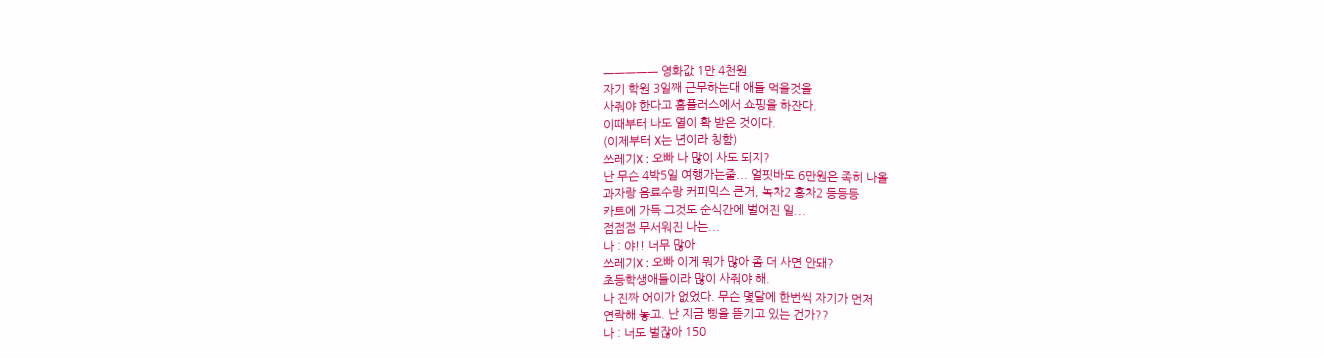ㅡㅡㅡㅡㅡ 영화값 1만 4천원
자기 학원 3일째 근무하는대 애들 먹을것을
사줘야 한다고 홈플러스에서 쇼핑을 하잔다.
이때부터 나도 열이 확 받은 것이다.
(이제부터 X는 년이라 칭함)
쓰레기X : 오빠 나 많이 사도 되지?
난 무슨 4박5일 여행가는줄... 얼핏바도 6만원은 족히 나올
과자랑 음료수랑 커피믹스 큰거, 녹차2 홍차2 등등등
카트에 가득 그것도 순식간에 벌어진 일...
점점점 무서워진 나는...
나 : 야!! 너무 많아
쓰레기X : 오빠 이게 뭐가 많아 좀 더 사면 안돼?
초등학생애들이라 많이 사줘야 해.
나 진짜 어이가 없었다. 무슨 몇달에 한번씩 자기가 먼저
연락해 놓고. 난 지금 삥을 뜯기고 있는 건가??
나 : 너도 벌잖아 150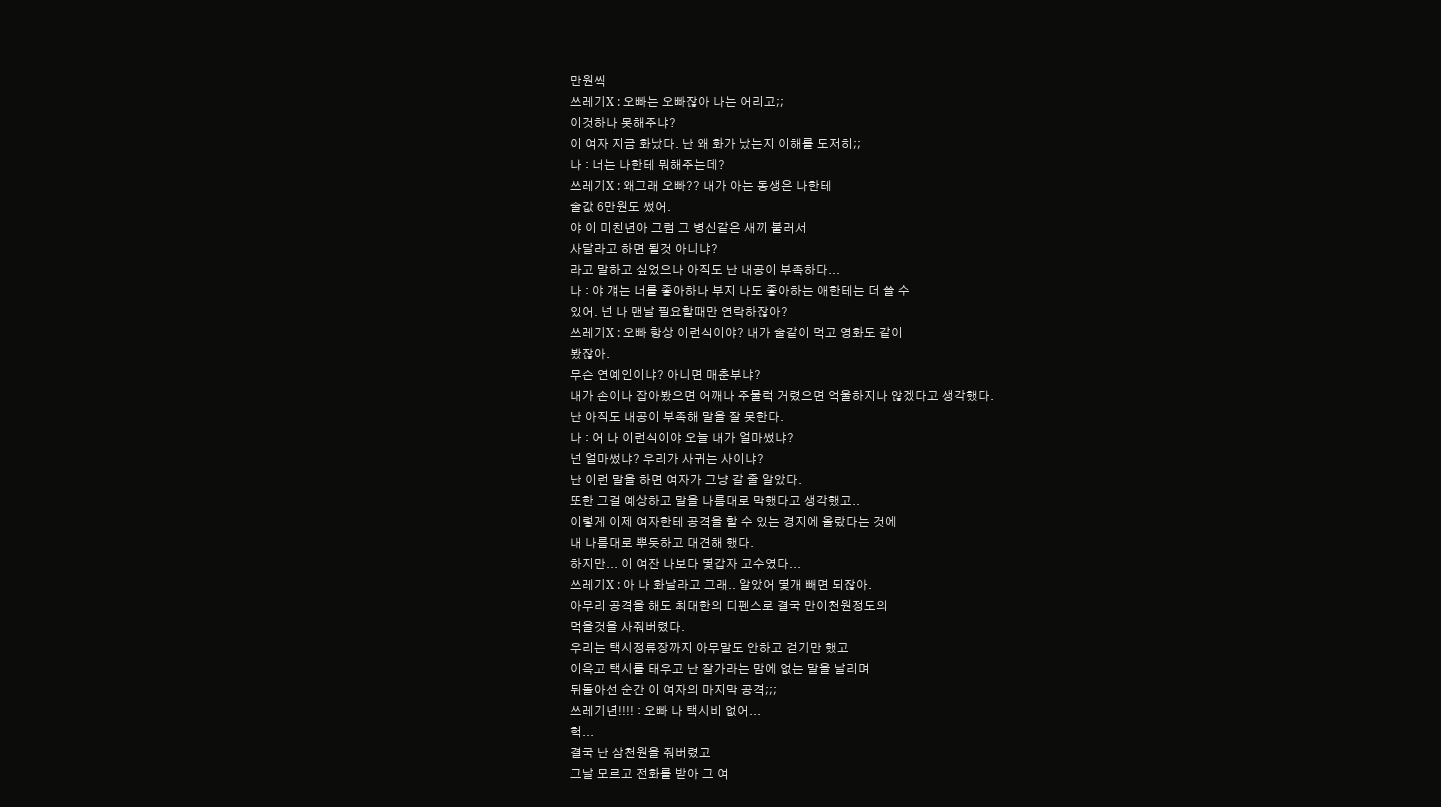만원씩
쓰레기X : 오빠는 오빠잖아 나는 어리고;;
이것하나 못해주냐?
이 여자 지금 화났다. 난 왜 화가 났는지 이해를 도저히;;
나 : 너는 나한테 뭐해주는데?
쓰레기X : 왜그래 오빠?? 내가 아는 동생은 나한테
술값 6만원도 썼어.
야 이 미친년아 그럼 그 병신같은 새끼 불러서
사달라고 하면 될것 아니냐?
라고 말하고 싶었으나 아직도 난 내공이 부족하다...
나 : 야 걔는 너를 좋아하나 부지 나도 좋아하는 애한테는 더 쓸 수
있어. 넌 나 맨날 필요할때만 연락하잖아?
쓰레기X : 오빠 항상 이런식이야? 내가 술같이 먹고 영화도 같이
봤잖아.
무슨 연예인이냐? 아니면 매춘부냐?
내가 손이나 잡아봤으면 어깨나 주물럭 거렸으면 억울하지나 않겠다고 생각했다.
난 아직도 내공이 부족해 말을 잘 못한다.
나 : 어 나 이런식이야 오늘 내가 얼마썼냐?
넌 얼마썼냐? 우리가 사귀는 사이냐?
난 이런 말을 하면 여자가 그냥 갈 줄 알았다.
또한 그걸 예상하고 말을 나름대로 막했다고 생각했고..
이렇게 이제 여자한테 공격을 할 수 있는 경지에 올랐다는 것에
내 나름대로 뿌듯하고 대견해 했다.
하지만... 이 여잔 나보다 몇갑자 고수였다...
쓰레기X : 아 나 화날라고 그래.. 알았어 몇개 빼면 되잖아.
아무리 공격을 해도 최대한의 디펜스로 결국 만이천원정도의
먹을것을 사줘버렸다.
우리는 택시정류장까지 아무말도 안하고 걷기만 했고
이윽고 택시를 태우고 난 잘가라는 맘에 없는 말을 날리며
뒤돌아선 순간 이 여자의 마지막 공격;;;
쓰레기년!!!! : 오빠 나 택시비 없어...
헉...
결국 난 삼천원을 줘버렸고
그날 모르고 전화를 받아 그 여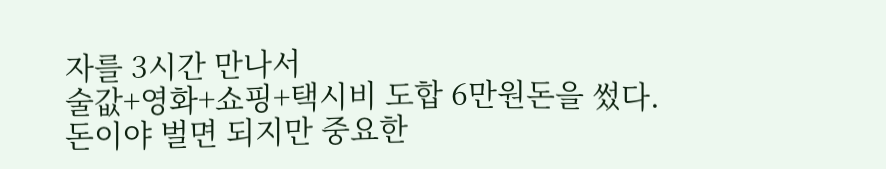자를 3시간 만나서
술값+영화+쇼핑+택시비 도합 6만원돈을 썼다.
돈이야 벌면 되지만 중요한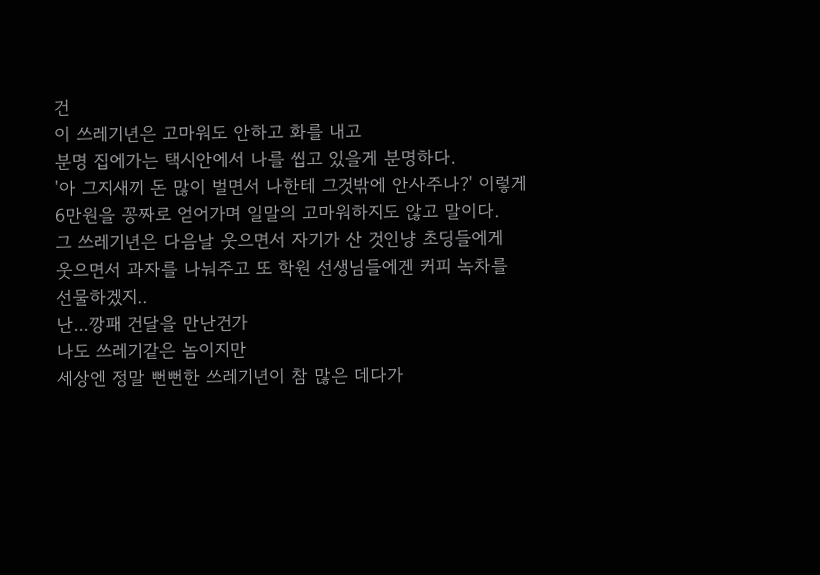건
이 쓰레기년은 고마워도 안하고 화를 내고
분명 집에가는 택시안에서 나를 씹고 있을게 분명하다.
'아 그지새끼 돈 많이 벌면서 나한테 그것밖에 안사주나?' 이렇게
6만원을 꽁짜로 얻어가며 일말의 고마워하지도 않고 말이다.
그 쓰레기년은 다음날 웃으면서 자기가 산 것인냥 초딩들에게
웃으면서 과자를 나눠주고 또 학원 선생님들에겐 커피 녹차를
선물하겠지..
난...깡패 건달을 만난건가
나도 쓰레기같은 놈이지만
세상엔 정말 뻔뻔한 쓰레기년이 참 많은 데다가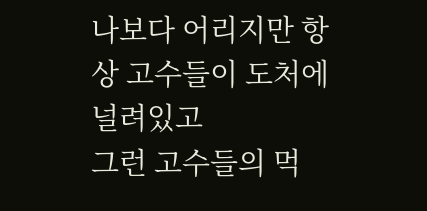나보다 어리지만 항상 고수들이 도처에 널려있고
그런 고수들의 먹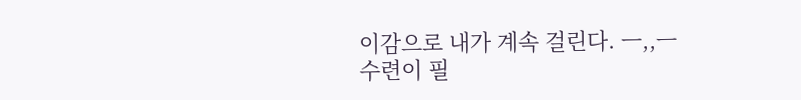이감으로 내가 계속 걸린다. ㅡ,,ㅡ
수련이 필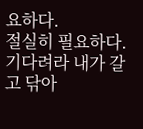요하다.
절실히 필요하다.
기다려라 내가 갈고 닦아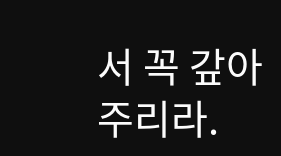서 꼭 갚아주리라.